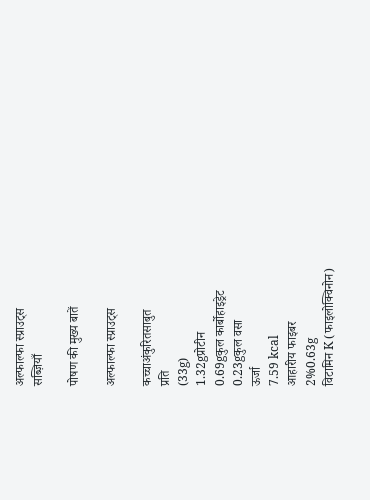अल्फाल्फा स्प्राउट्स
सब्ज़ियाँ

पोषण की मुख्य बातें

अल्फाल्फा स्प्राउट्स

कच्चाअंकुरितसाबुत
प्रति
(33g)
1.32gप्रोटीन
0.69gकुल कार्बोहाइड्रेट
0.23gकुल वसा
ऊर्जा
7.59 kcal
आहारीय फाइबर
2%0.63g
विटामिन K (फाइलोक्विनोन)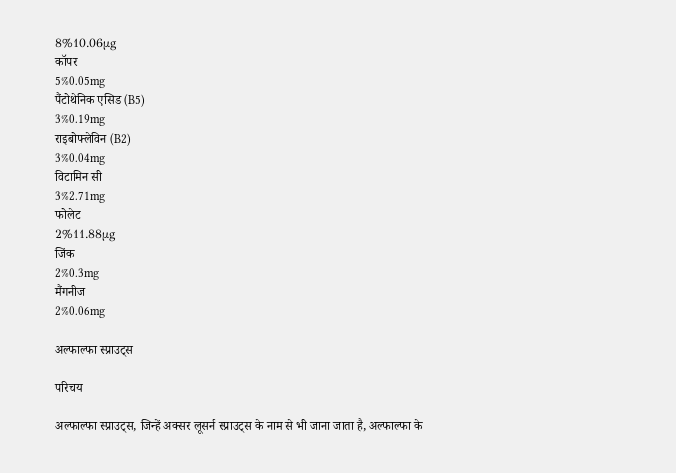8%10.06μg
कॉपर
5%0.05mg
पैंटोथेनिक एसिड (B5)
3%0.19mg
राइबोफ्लेविन (B2)
3%0.04mg
विटामिन सी
3%2.71mg
फोलेट
2%11.88μg
जिंक
2%0.3mg
मैंगनीज
2%0.06mg

अल्फाल्फा स्प्राउट्स

परिचय

अल्फाल्फा स्प्राउट्स, जिन्हें अक्सर लूसर्न स्प्राउट्स के नाम से भी जाना जाता है, अल्फाल्फा के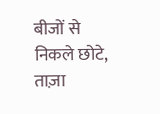बीजों से निकले छोटे, ताज़ा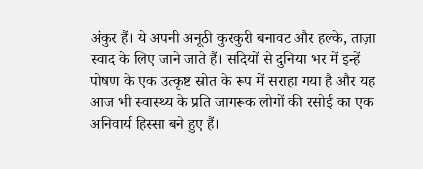अंकुर हैं। ये अपनी अनूठी कुरकुरी बनावट और हल्के, ताज़ा स्वाद के लिए जाने जाते हैं। सदियों से दुनिया भर में इन्हें पोषण के एक उत्कृष्ट स्रोत के रूप में सराहा गया है और यह आज भी स्वास्थ्य के प्रति जागरूक लोगों की रसोई का एक अनिवार्य हिस्सा बने हुए हैं।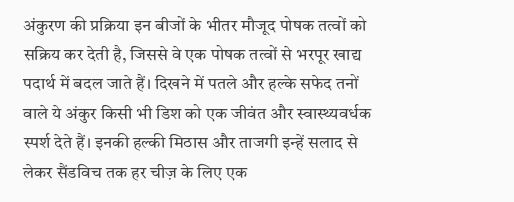अंकुरण की प्रक्रिया इन बीजों के भीतर मौजूद पोषक तत्वों को सक्रिय कर देती है, जिससे वे एक पोषक तत्वों से भरपूर खाद्य पदार्थ में बदल जाते हैं। दिखने में पतले और हल्के सफेद तनों वाले ये अंकुर किसी भी डिश को एक जीवंत और स्वास्थ्यवर्धक स्पर्श देते हैं। इनकी हल्की मिठास और ताजगी इन्हें सलाद से लेकर सैंडविच तक हर चीज़ के लिए एक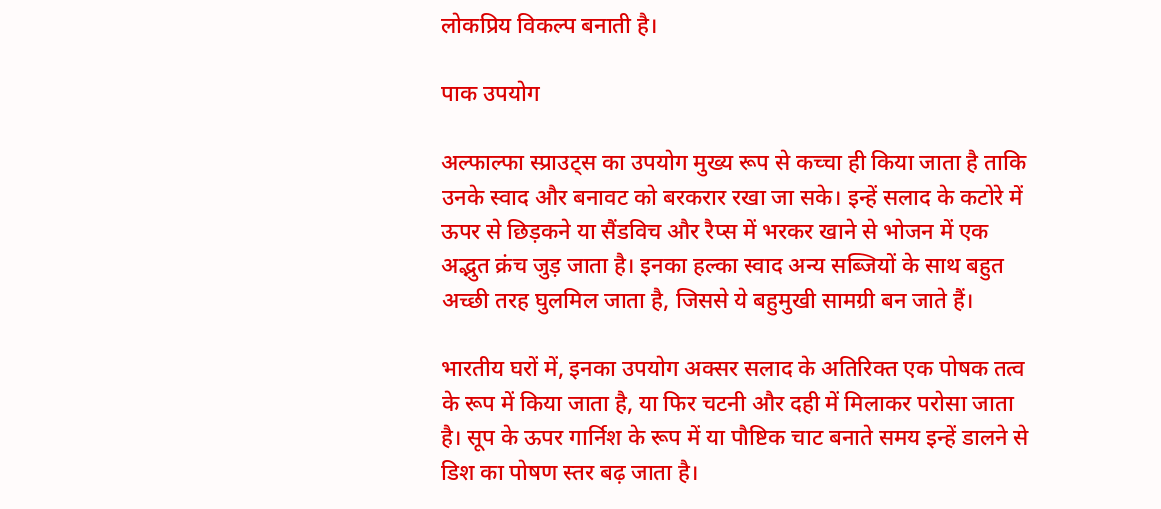लोकप्रिय विकल्प बनाती है।

पाक उपयोग

अल्फाल्फा स्प्राउट्स का उपयोग मुख्य रूप से कच्चा ही किया जाता है ताकि उनके स्वाद और बनावट को बरकरार रखा जा सके। इन्हें सलाद के कटोरे में ऊपर से छिड़कने या सैंडविच और रैप्स में भरकर खाने से भोजन में एक अद्भुत क्रंच जुड़ जाता है। इनका हल्का स्वाद अन्य सब्जियों के साथ बहुत अच्छी तरह घुलमिल जाता है, जिससे ये बहुमुखी सामग्री बन जाते हैं।

भारतीय घरों में, इनका उपयोग अक्सर सलाद के अतिरिक्त एक पोषक तत्व के रूप में किया जाता है, या फिर चटनी और दही में मिलाकर परोसा जाता है। सूप के ऊपर गार्निश के रूप में या पौष्टिक चाट बनाते समय इन्हें डालने से डिश का पोषण स्तर बढ़ जाता है।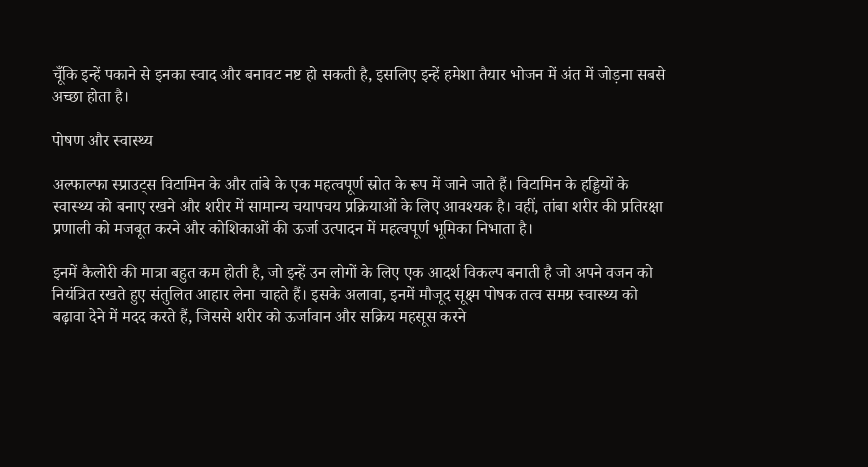चूँकि इन्हें पकाने से इनका स्वाद और बनावट नष्ट हो सकती है, इसलिए इन्हें हमेशा तैयार भोजन में अंत में जोड़ना सबसे अच्छा होता है।

पोषण और स्वास्थ्य

अल्फाल्फा स्प्राउट्स विटामिन के और तांबे के एक महत्वपूर्ण स्रोत के रूप में जाने जाते हैं। विटामिन के हड्डियों के स्वास्थ्य को बनाए रखने और शरीर में सामान्य चयापचय प्रक्रियाओं के लिए आवश्यक है। वहीं, तांबा शरीर की प्रतिरक्षा प्रणाली को मजबूत करने और कोशिकाओं की ऊर्जा उत्पादन में महत्वपूर्ण भूमिका निभाता है।

इनमें कैलोरी की मात्रा बहुत कम होती है, जो इन्हें उन लोगों के लिए एक आदर्श विकल्प बनाती है जो अपने वजन को नियंत्रित रखते हुए संतुलित आहार लेना चाहते हैं। इसके अलावा, इनमें मौजूद सूक्ष्म पोषक तत्व समग्र स्वास्थ्य को बढ़ावा देने में मदद करते हैं, जिससे शरीर को ऊर्जावान और सक्रिय महसूस करने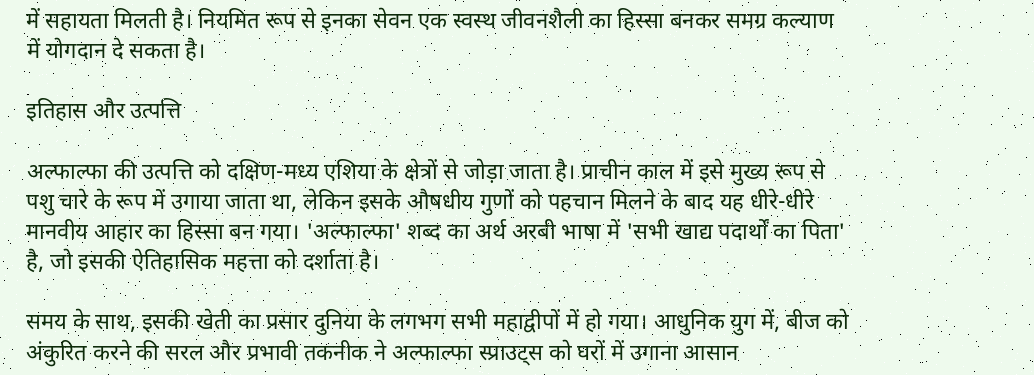में सहायता मिलती है। नियमित रूप से इनका सेवन एक स्वस्थ जीवनशैली का हिस्सा बनकर समग्र कल्याण में योगदान दे सकता है।

इतिहास और उत्पत्ति

अल्फाल्फा की उत्पत्ति को दक्षिण-मध्य एशिया के क्षेत्रों से जोड़ा जाता है। प्राचीन काल में इसे मुख्य रूप से पशु चारे के रूप में उगाया जाता था, लेकिन इसके औषधीय गुणों को पहचान मिलने के बाद यह धीरे-धीरे मानवीय आहार का हिस्सा बन गया। 'अल्फाल्फा' शब्द का अर्थ अरबी भाषा में 'सभी खाद्य पदार्थों का पिता' है, जो इसकी ऐतिहासिक महत्ता को दर्शाता है।

समय के साथ, इसकी खेती का प्रसार दुनिया के लगभग सभी महाद्वीपों में हो गया। आधुनिक युग में, बीज को अंकुरित करने की सरल और प्रभावी तकनीक ने अल्फाल्फा स्प्राउट्स को घरों में उगाना आसान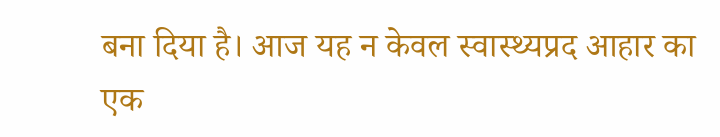बना दिया है। आज यह न केवल स्वास्थ्यप्रद आहार का एक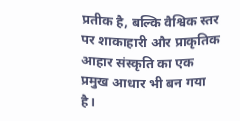प्रतीक है, बल्कि वैश्विक स्तर पर शाकाहारी और प्राकृतिक आहार संस्कृति का एक प्रमुख आधार भी बन गया है।